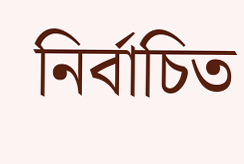নির্বাচিত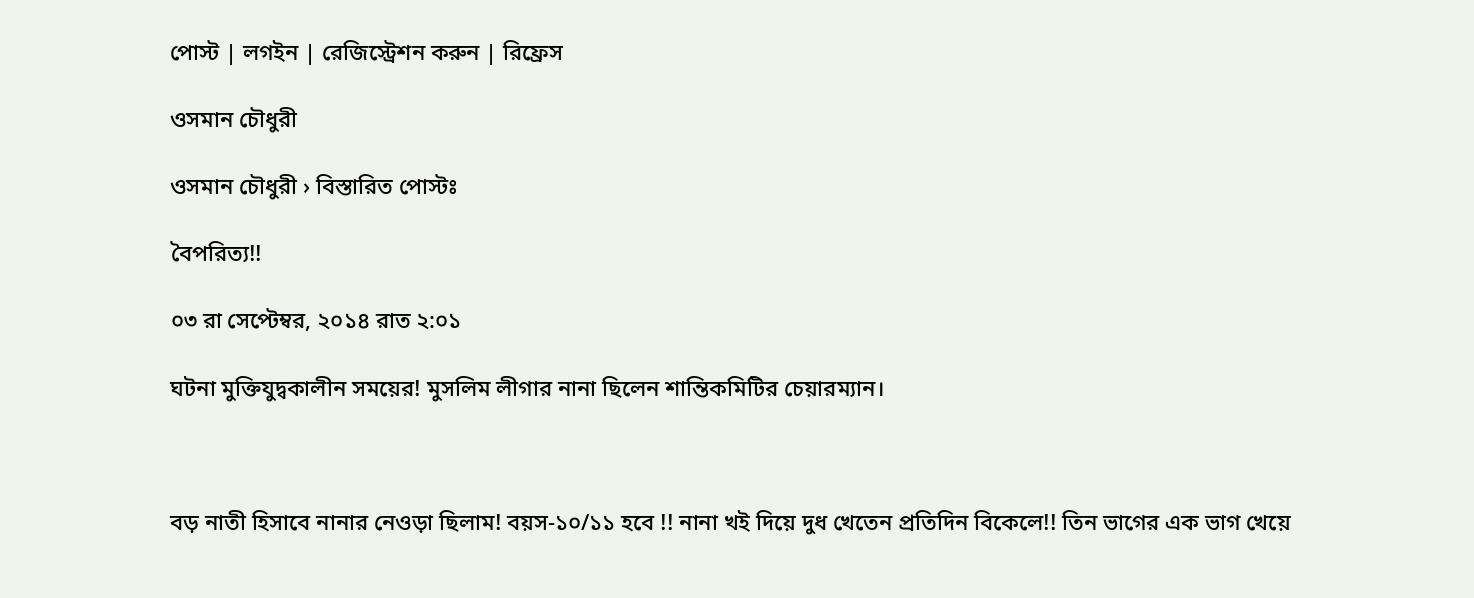পোস্ট | লগইন | রেজিস্ট্রেশন করুন | রিফ্রেস

ওসমান চৌধুরী

ওসমান চৌধুরী › বিস্তারিত পোস্টঃ

বৈপরিত্য!!

০৩ রা সেপ্টেম্বর, ২০১৪ রাত ২:০১

ঘটনা মুক্তিযুদ্বকালীন সময়ের! মুসলিম লীগার নানা ছিলেন শান্তিকমিটির চেয়ারম্যান।



বড় নাতী হিসাবে নানার নেওড়া ছিলাম! বয়স-১০/১১ হবে !! নানা খই দিয়ে দুধ খেতেন প্রতিদিন বিকেলে!! তিন ভাগের এক ভাগ খেয়ে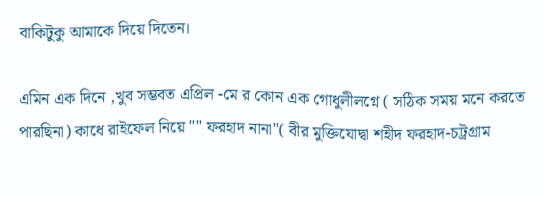বাকিটুকু আমাকে দিয়ে দিতেন।

এমিন এক দিনে ,খুব সম্ভবত এপ্রিল -মে র কোন এক গোধুলীলগ্নে ( সঠিক সময় মনে করতে পারছিনা) কাধে রাইফেল নিয়ে "" ফরহাদ নানা"( বীর মুক্তিযোদ্বা শহীদ ফরহাদ-চট্রগ্রাম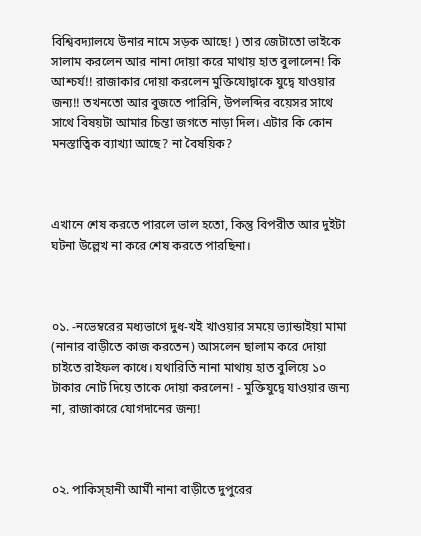বিশ্বিবদ্যালযে উনার নামে সড়ক আছে! ) তার জেটাতো ভাইকে সালাম করলেন আর নানা দোয়া করে মাথায় হাত বুলালেন! কি আশ্চর্য!! রাজাকার দোয়া করলেন মুক্তিযোদ্বাকে যুদ্বে যাওয়ার জন্য!! তখনতো আর বুজতে পারিনি, উপলব্দির বয়েসর সাথে সাথে বিষয়টা আমার চিন্তা জগতে নাড়া দিল। এটার কি কোন মনস্তাত্বিক ব্যাখ্যা আছে? না বৈষয়িক?



এখানে শেষ করতে পারলে ভাল হতো, কিন্তু বিপরীত আর দুইটা ঘটনা উল্লেখ না করে শেষ করতে পারছিনা।



০১. -নভেম্বরের মধ্যভাগে দুধ-খই খাওয়ার সময়ে ভ্যান্ডাইয়া মামা (নানার বাড়ীতে কাজ করতেন) আসলেন ছালাম করে দোয়া চাইতে রাইফল কাধে। যথারিতি নানা মাথায় হাত বুলিয়ে ১০ টাকার নোট দিয়ে তাকে দোয়া করলেন! - মুক্তিযুদ্বে যাওয়ার জন্য না, রাজাকারে যোগদানের জন্য!



০২. পাকিস্হানী আর্মী নানা বাড়ীতে দুপুরের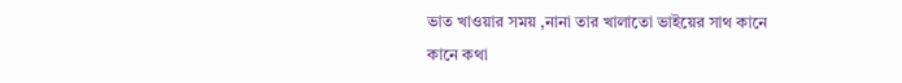ভাত খাওয়ার সময় ,নানা তার খালাতো ভাইয়ের সাথ কানে কানে কথা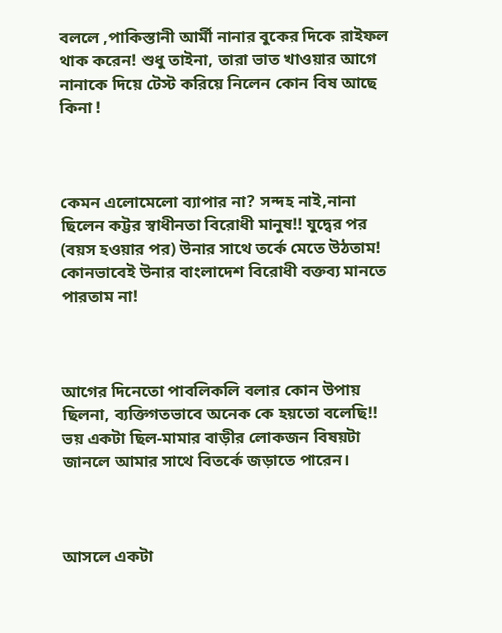বললে ,পাকিস্তানী আর্মী নানার বুকের দিকে রাইফল থাক করেন! শুধু তাইনা, তারা ভাত খাওয়ার আগে নানাকে দিয়ে টেস্ট করিয়ে নিলেন কোন বিষ আছে কিনা !



কেমন এলোমেলো ব্যাপার না? সন্দহ নাই,নানা ছিলেন কট্টর স্বাধীনতা বিরোধী মানুষ!! যুদ্বের পর (বয়স হওয়ার পর) উনার সাথে তর্কে মেতে উঠতাম! কোনভাবেই উনার বাংলাদেশ বিরোধী বক্তব্য মানতে পারতাম না!



আগের দিনেতো পাবলিকলি বলার কোন উপায় ছিলনা, ব্যক্তিগতভাবে অনেক কে হয়তো বলেছি!! ভয় একটা ছিল-মামার বাড়ীর লোকজন বিষয়টা জানলে আমার সাথে বিতর্কে জড়াতে পারেন।



আসলে একটা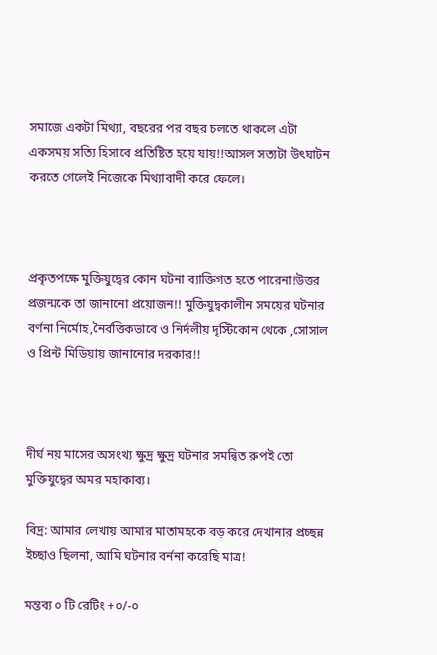সমাজে একটা মিথ্যা, বছরের পর বছর চলতে থাকলে এটা একসময় সত্যি হিসাবে প্রতিষ্টিত হয়ে যায়!!আসল সত্যটা উৎঘাটন করতে গেলেই নিজেকে মিথ্যাবাদী করে ফেলে।



প্রকৃতপক্ষে মুক্তিযুদ্বের কোন ঘটনা ব্যাক্তিগত হতে পারেনা!উত্তর প্রজন্মকে তা জানানো প্রয়োজন!! মুক্তিযুদ্বকালীন সময়ের ঘটনার বর্ণনা নির্মোহ,নৈর্বত্তিকভাবে ও নির্দলীয় দৃস্টিকোন থেকে ,সোসাল ও প্রিন্ট মিডিয়ায় জানানোর দরকার!!



দীর্ঘ নয় মাসের অসংখ্য ক্ষুদ্র ক্ষুদ্র ঘটনার সমন্বিত রুপই তো মুক্তিযুদ্বের অমর মহাকাব্য।

বিদ্র: আমার লেখায় আমার মাতামহকে বড় করে দেখানার প্রচ্ছন্ন ইচ্ছাও ছিলনা, আমি ঘটনার বর্ননা করেছি মাত্র!

মন্তব্য ০ টি রেটিং +০/-০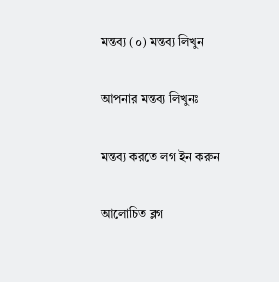মন্তব্য (০) মন্তব্য লিখুন

আপনার মন্তব্য লিখুনঃ

মন্তব্য করতে লগ ইন করুন

আলোচিত ব্লগ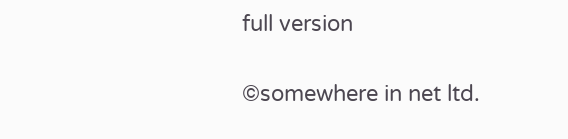full version

©somewhere in net ltd.